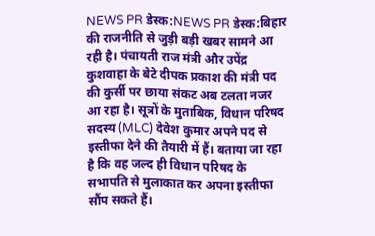NEWS PR डेस्क:NEWS PR डेस्क:बिहार की राजनीति से जुड़ी बड़ी खबर सामने आ रही है। पंचायती राज मंत्री और उपेंद्र कुशवाहा के बेटे दीपक प्रकाश की मंत्री पद की कुर्सी पर छाया संकट अब टलता नजर आ रहा है। सूत्रों के मुताबिक, विधान परिषद सदस्य (MLC) देवेश कुमार अपने पद से इस्तीफा देने की तैयारी में हैं। बताया जा रहा है कि वह जल्द ही विधान परिषद के सभापति से मुलाकात कर अपना इस्तीफा सौंप सकते हैं।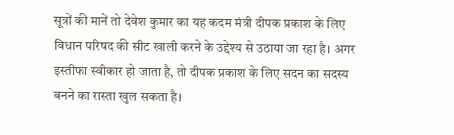सूत्रों की मानें तो देवेश कुमार का यह कदम मंत्री दीपक प्रकाश के लिए विधान परिषद की सीट खाली करने के उद्देश्य से उठाया जा रहा है। अगर इस्तीफा स्वीकार हो जाता है, तो दीपक प्रकाश के लिए सदन का सदस्य बनने का रास्ता खुल सकता है।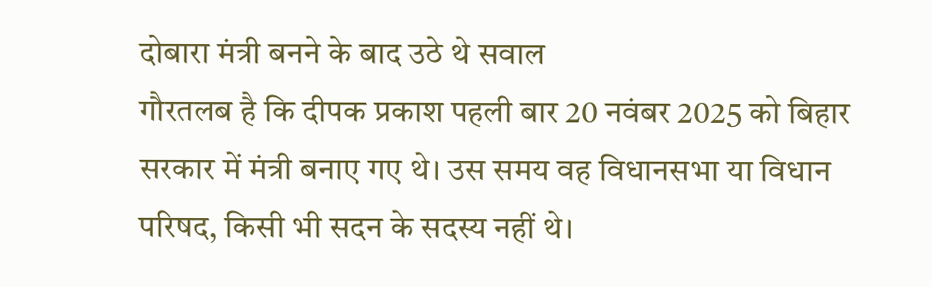दोबारा मंत्री बनने के बाद उठे थे सवाल
गौरतलब है कि दीपक प्रकाश पहली बार 20 नवंबर 2025 को बिहार सरकार में मंत्री बनाए गए थे। उस समय वह विधानसभा या विधान परिषद, किसी भी सदन के सदस्य नहीं थे।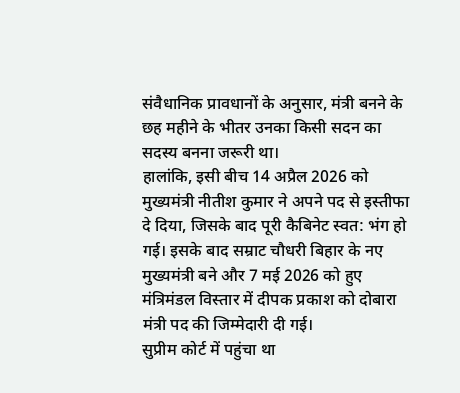संवैधानिक प्रावधानों के अनुसार, मंत्री बनने के छह महीने के भीतर उनका किसी सदन का सदस्य बनना जरूरी था।
हालांकि, इसी बीच 14 अप्रैल 2026 को मुख्यमंत्री नीतीश कुमार ने अपने पद से इस्तीफा दे दिया, जिसके बाद पूरी कैबिनेट स्वत: भंग हो गई। इसके बाद सम्राट चौधरी बिहार के नए मुख्यमंत्री बने और 7 मई 2026 को हुए मंत्रिमंडल विस्तार में दीपक प्रकाश को दोबारा मंत्री पद की जिम्मेदारी दी गई।
सुप्रीम कोर्ट में पहुंचा था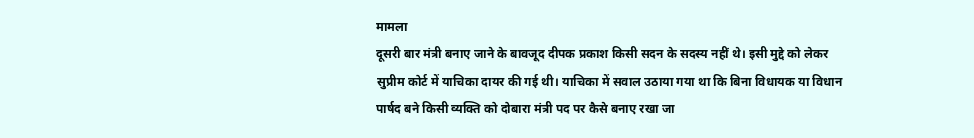मामला
दूसरी बार मंत्री बनाए जाने के बावजूद दीपक प्रकाश किसी सदन के सदस्य नहीं थे। इसी मुद्दे को लेकर सुप्रीम कोर्ट में याचिका दायर की गई थी। याचिका में सवाल उठाया गया था कि बिना विधायक या विधान पार्षद बने किसी व्यक्ति को दोबारा मंत्री पद पर कैसे बनाए रखा जा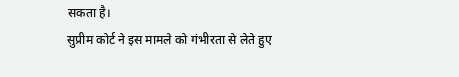सकता है।
सुप्रीम कोर्ट ने इस मामले को गंभीरता से लेते हुए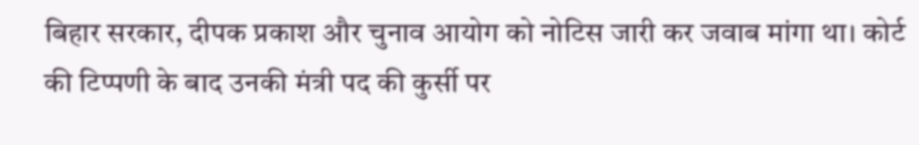बिहार सरकार, दीपक प्रकाश और चुनाव आयोग को नोटिस जारी कर जवाब मांगा था। कोर्ट की टिप्पणी के बाद उनकी मंत्री पद की कुर्सी पर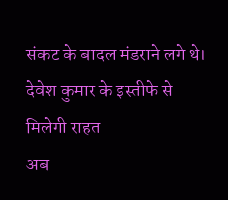संकट के बादल मंडराने लगे थे।
देवेश कुमार के इस्तीफे से मिलेगी राहत
अब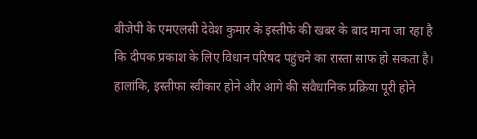बीजेपी के एमएलसी देवेश कुमार के इस्तीफे की खबर के बाद माना जा रहा है कि दीपक प्रकाश के लिए विधान परिषद पहुंचने का रास्ता साफ हो सकता है। हालांकि, इस्तीफा स्वीकार होने और आगे की संवैधानिक प्रक्रिया पूरी होने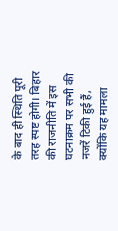के बाद ही स्थिति पूरी तरह स्पष्ट होगी। बिहार की राजनीति में इस घटनाक्रम पर सभी की नजरें टिकी हुई हैं, क्योंकि यह मामला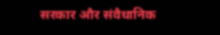सरकार और संवैधानिक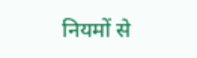नियमों से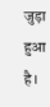जुड़ा हुआ है।